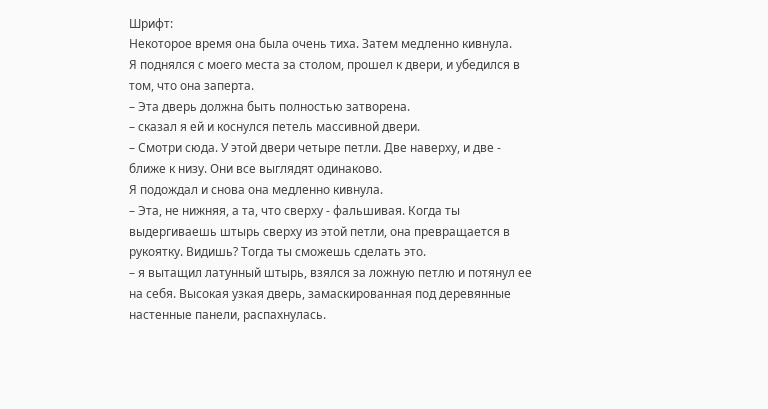Шрифт:
Некоторое время она была очень тиха. Затем медленно кивнула.
Я поднялся с моего места за столом, прошел к двери, и убедился в том, что она заперта.
– Эта дверь должна быть полностью затворена.
– сказал я ей и коснулся петель массивной двери.
– Смотри сюда. У этой двери четыре петли. Две наверху, и две - ближе к низу. Они все выглядят одинаково.
Я подождал и снова она медленно кивнула.
– Эта, не нижняя, а та, что сверху - фальшивая. Когда ты выдергиваешь штырь сверху из этой петли, она превращается в рукоятку. Видишь? Тогда ты сможешь сделать это.
– я вытащил латунный штырь, взялся за ложную петлю и потянул ее на себя. Высокая узкая дверь, замаскированная под деревянные настенные панели, распахнулась.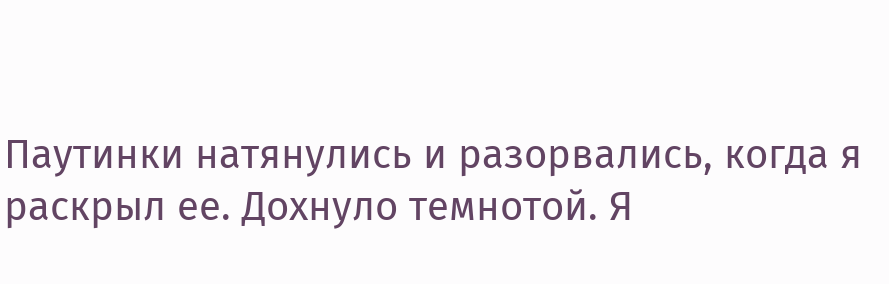Паутинки натянулись и разорвались, когда я раскрыл ее. Дохнуло темнотой. Я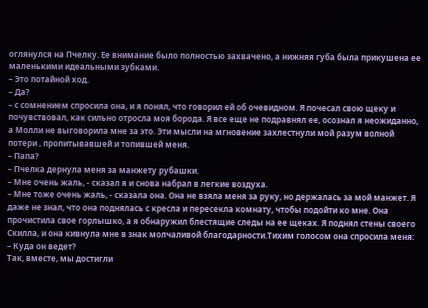оглянулся на Пчелку. Ее внимание было полностью захвачено, а нижняя губа была прикушена ее маленькими идеальными зубками.
– Это потайной ход.
– Да?
– с сомнением спросила она, и я понял, что говорил ей об очевидном. Я почесал свою щеку и почувствовал, как сильно отросла моя борода. Я все еще не подравнял ее, осознал я неожиданно, а Молли не выговорила мне за это. Эти мысли на мгновение захлестнули мой разум волной потери , пропитывавшей и топившей меня.
– Папа?
– Пчелка дернула меня за манжету рубашки.
– Мне очень жаль, - сказал я и снова набрал в легкие воздуха.
– Мне тоже очень жаль, - сказала она. Она не взяла меня за руку, но держалась за мой манжет. Я даже не знал, что она поднялась с кресла и пересекла комнату, чтобы подойти ко мне. Она прочистила свое горлышко, а я обнаружил блестящие следы на ее щеках. Я поднял стены своего Скилла, и она кивнула мне в знак молчаливой благодарности.Тихим голосом она спросила меня:
– Куда он ведет?
Так, вместе, мы достигли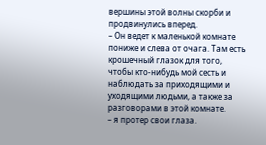вершины этой волны скорби и продвинулись вперед.
– Он ведет к маленькой комнате пониже и слева от очага. Там есть крошечный глазок для того, чтобы кто-нибудь мой сесть и наблюдать за приходящими и уходящими людьми, а также за разговорами в этой комнате.
– я протер свои глаза.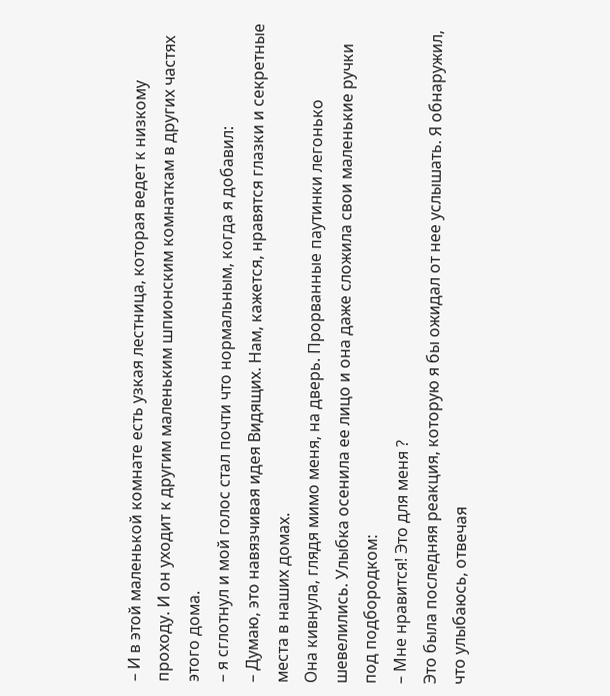– И в этой маленькой комнате есть узкая лестница, которая ведет к низкому проходу. И он уходит к другим маленьким шпионским комнаткам в других частях этого дома.
– я сглотнул и мой голос стал почти что нормальным, когда я добавил:
– Думаю, это навязчивая идея Видящих. Нам, кажется, нравятся глазки и секретные места в наших домах.
Она кивнула, глядя мимо меня, на дверь. Прорванные паутинки легонько шевелились. Улыбка осенила ее лицо и она даже сложила свои маленькие ручки под подбородком:
– Мне нравится! Это для меня ?
Это была последняя реакция, которую я бы ожидал от нее услышать. Я обнаружил, что улыбаюсь, отвечая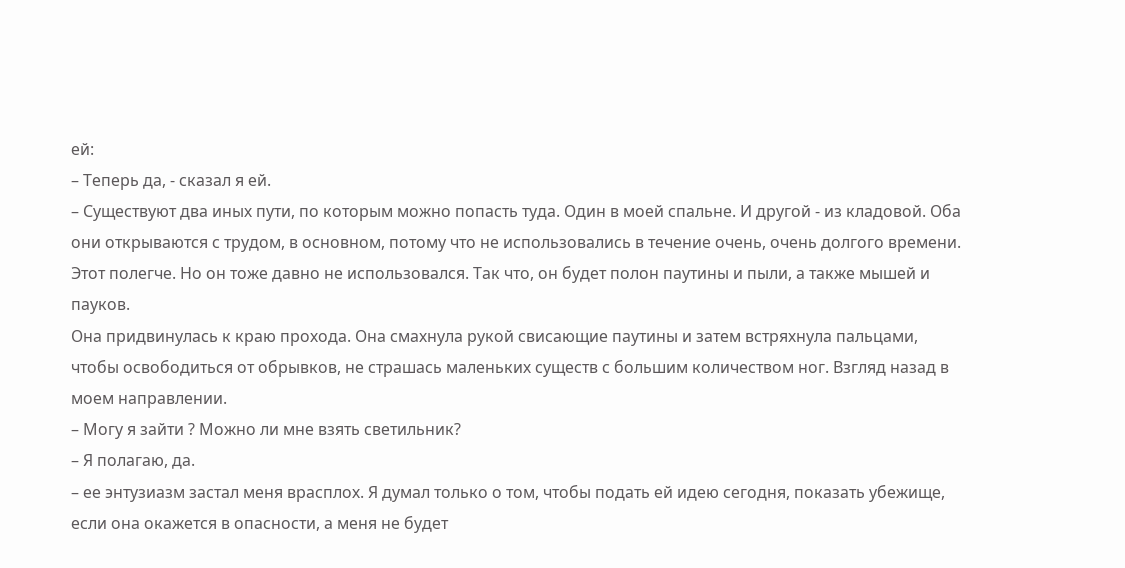ей:
– Теперь да, - сказал я ей.
– Существуют два иных пути, по которым можно попасть туда. Один в моей спальне. И другой - из кладовой. Оба они открываются с трудом, в основном, потому что не использовались в течение очень, очень долгого времени. Этот полегче. Но он тоже давно не использовался. Так что, он будет полон паутины и пыли, а также мышей и пауков.
Она придвинулась к краю прохода. Она смахнула рукой свисающие паутины и затем встряхнула пальцами, чтобы освободиться от обрывков, не страшась маленьких существ с большим количеством ног. Взгляд назад в моем направлении.
– Могу я зайти ? Можно ли мне взять светильник?
– Я полагаю, да.
– ее энтузиазм застал меня врасплох. Я думал только о том, чтобы подать ей идею сегодня, показать убежище, если она окажется в опасности, а меня не будет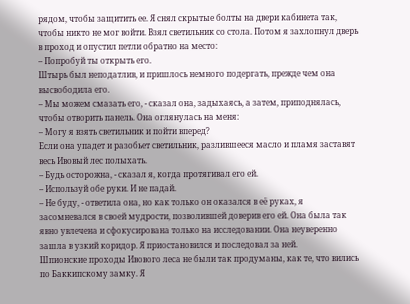рядом, чтобы защитить ее. Я снял скрытые болты на двери кабинета так, чтобы никто не мог войти. Взял светильник со стола. Потом я захлопнул дверь в проход и опустил петли обратно на место:
– Попробуй ты открыть его.
Штырь был неподатлив, и пришлось немного подергать, прежде чем она высвободила его.
– Мы можем смазать его, - сказал она, задыхаясь, а затем, приподнялась, чтобы отворить панель. Она оглянулась на меня:
– Могу я взять светильник и пойти вперед?
Если она упадет и разобьет светильник, разлившееся масло и пламя заставят весь Ивовый лес полыхать.
– Будь осторожна, - сказал я, когда протягивал его ей.
– Используй обе руки. И не падай.
– Не буду, - ответила она, но как только он оказался в её руках, я засомневался в своей мудрости, позволившей доверив его ей. Она была так явно увлечена и сфокусирована только на исследовании. Она неуверенно зашла в узкий коридор. Я приостановился и последовал за ней.
Шпионские проходы Ивового леса не были так продуманы, как те, что вились по Баккипскому замку. Я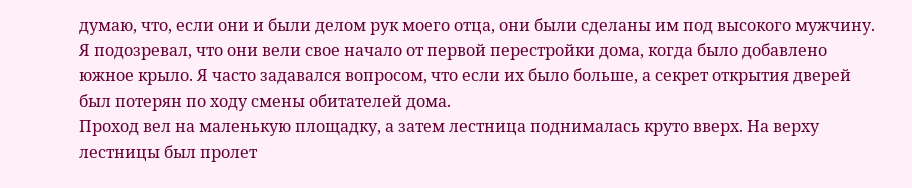думаю, что, если они и были делом рук моего отца, они были сделаны им под высокого мужчину. Я подозревал, что они вели свое начало от первой перестройки дома, когда было добавлено южное крыло. Я часто задавался вопросом, что если их было больше, а секрет открытия дверей был потерян по ходу смены обитателей дома.
Проход вел на маленькую площадку, а затем лестница поднималась круто вверх. На верху лестницы был пролет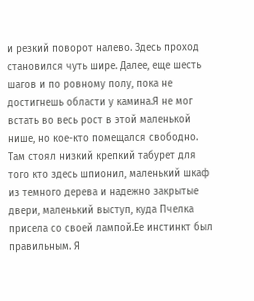и резкий поворот налево. Здесь проход становился чуть шире. Далее, еще шесть шагов и по ровному полу, пока не достигнешь области у камина.Я не мог встать во весь рост в этой маленькой нише, но кое-кто помещался свободно. Там стоял низкий крепкий табурет для того кто здесь шпионил, маленький шкаф из темного дерева и надежно закрытые двери, маленький выступ, куда Пчелка присела со своей лампой.Ее инстинкт был правильным. Я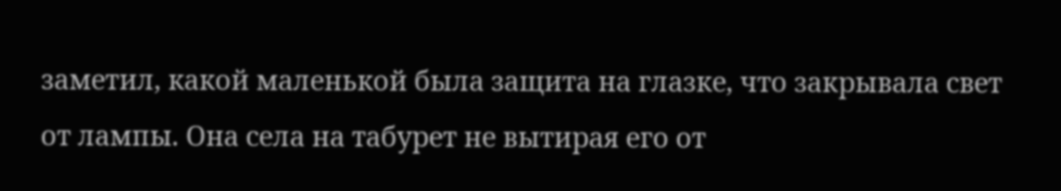заметил, какой маленькой была защита на глазке, что закрывала свет от лампы. Она села на табурет не вытирая его от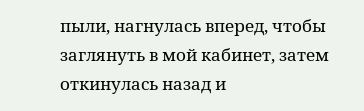пыли, нагнулась вперед, чтобы заглянуть в мой кабинет, затем откинулась назад и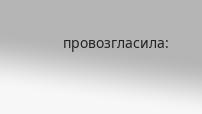провозгласила: